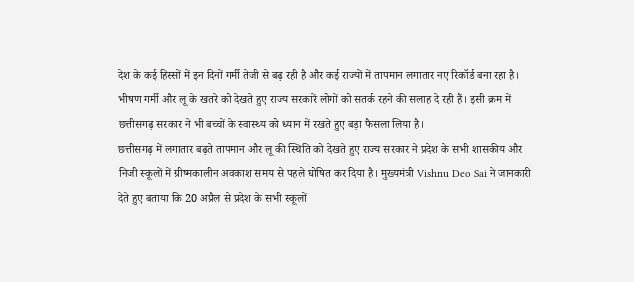देश के कई हिस्सों में इन दिनों गर्मी तेजी से बढ़ रही है और कई राज्यों में तापमान लगातार नए रिकॉर्ड बना रहा है। भीषण गर्मी और लू के खतरे को देखते हुए राज्य सरकारें लोगों को सतर्क रहने की सलाह दे रही हैं। इसी क्रम में छत्तीसगढ़ सरकार ने भी बच्चों के स्वास्थ्य को ध्यान में रखते हुए बड़ा फैसला लिया है।
छत्तीसगढ़ में लगातार बढ़ते तापमान और लू की स्थिति को देखते हुए राज्य सरकार ने प्रदेश के सभी शासकीय और निजी स्कूलों में ग्रीष्मकालीन अवकाश समय से पहले घोषित कर दिया है। मुख्यमंत्री Vishnu Deo Sai ने जानकारी देते हुए बताया कि 20 अप्रैल से प्रदेश के सभी स्कूलों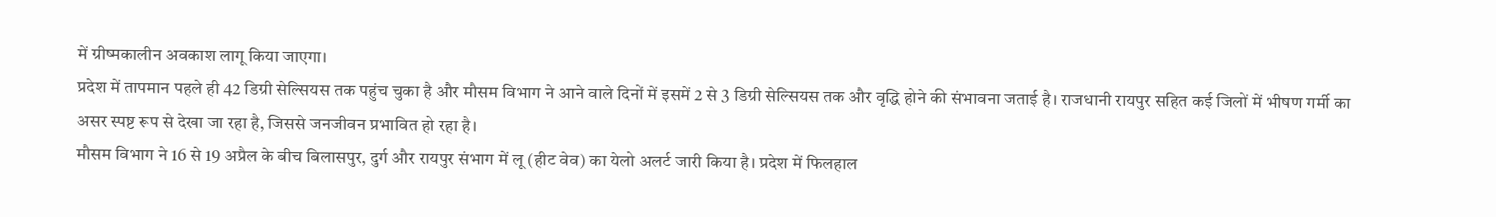में ग्रीष्मकालीन अवकाश लागू किया जाएगा।
प्रदेश में तापमान पहले ही 42 डिग्री सेल्सियस तक पहुंच चुका है और मौसम विभाग ने आने वाले दिनों में इसमें 2 से 3 डिग्री सेल्सियस तक और वृद्धि होने की संभावना जताई है। राजधानी रायपुर सहित कई जिलों में भीषण गर्मी का असर स्पष्ट रूप से देखा जा रहा है, जिससे जनजीवन प्रभावित हो रहा है।
मौसम विभाग ने 16 से 19 अप्रैल के बीच बिलासपुर, दुर्ग और रायपुर संभाग में लू (हीट वेव) का येलो अलर्ट जारी किया है। प्रदेश में फिलहाल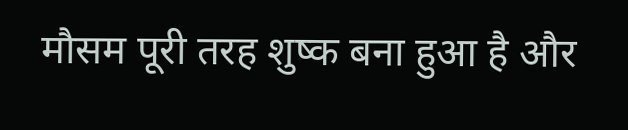मौसम पूरी तरह शुष्क बना हुआ है और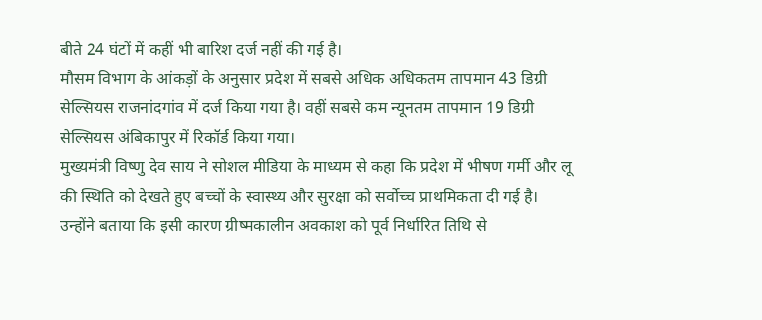बीते 24 घंटों में कहीं भी बारिश दर्ज नहीं की गई है।
मौसम विभाग के आंकड़ों के अनुसार प्रदेश में सबसे अधिक अधिकतम तापमान 43 डिग्री सेल्सियस राजनांदगांव में दर्ज किया गया है। वहीं सबसे कम न्यूनतम तापमान 19 डिग्री सेल्सियस अंबिकापुर में रिकॉर्ड किया गया।
मुख्यमंत्री विष्णु देव साय ने सोशल मीडिया के माध्यम से कहा कि प्रदेश में भीषण गर्मी और लू की स्थिति को देखते हुए बच्चों के स्वास्थ्य और सुरक्षा को सर्वोच्च प्राथमिकता दी गई है। उन्होंने बताया कि इसी कारण ग्रीष्मकालीन अवकाश को पूर्व निर्धारित तिथि से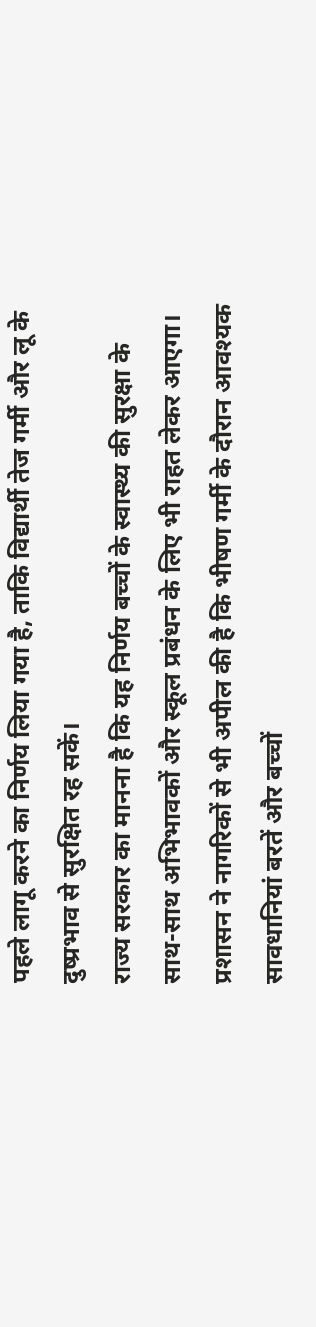पहले लागू करने का निर्णय लिया गया है, ताकि विद्यार्थी तेज गर्मी और लू के दुष्प्रभाव से सुरक्षित रह सकें।
राज्य सरकार का मानना है कि यह निर्णय बच्चों के स्वास्थ्य की सुरक्षा के साथ-साथ अभिभावकों और स्कूल प्रबंधन के लिए भी राहत लेकर आएगा। प्रशासन ने नागरिकों से भी अपील की है कि भीषण गर्मी के दौरान आवश्यक सावधानियां बरतें और बच्चों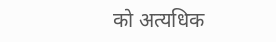को अत्यधिक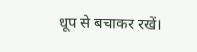धूप से बचाकर रखें।